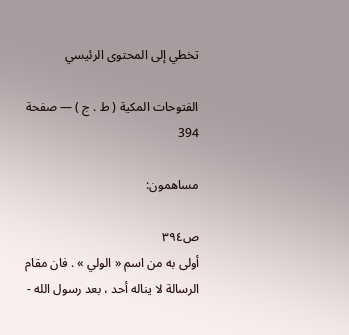تخطي إلى المحتوى الرئيسي

الفتوحات المكية ( ط . ج ) — صفحة 394

مساهمون:

ص٣٩٤
أولى به من اسم « الولي » . فان مقام الرسالة لا يناله أحد ، بعد رسول الله -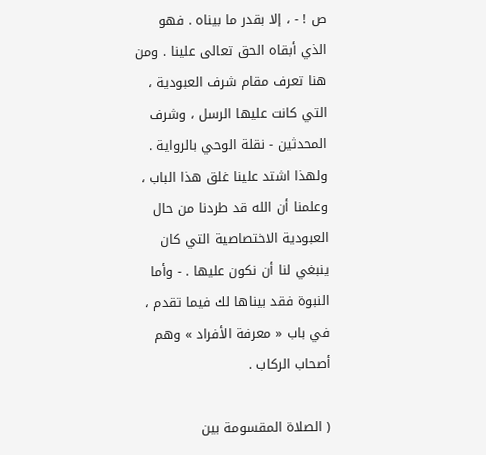ص ! - ، إلا بقدر ما بيناه . فهو الذي أبقاه الحق تعالى علينا . ومن هنا تعرف مقام شرف العبودية ، التي كانت عليها الرسل ، وشرف المحدثين - نقلة الوحي بالرواية . ولهذا اشتد علينا غلق هذا الباب ، وعلمنا أن الله قد طردنا من حال العبودية الاختصاصية التي كان ينبغي لنا أن نكون عليها . - وأما النبوة فقد بيناها لك فيما تقدم ، في باب « معرفة الأفراد » وهم أصحاب الركاب .

( الصلاة المقسومة بين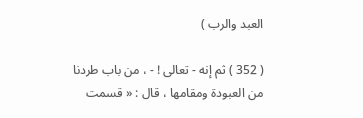العبد والرب )

( 352 ) ثم إنه - تعالى ! - ، من باب طردنا من العبودة ومقامها ، قال : « قسمت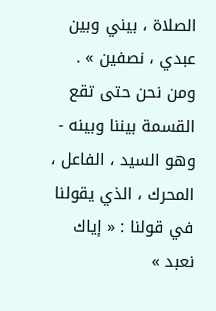الصلاة ، بيني وبين عبدي ، نصفين » . ومن نحن حتى تقع القسمة بيننا وبينه - وهو السيد ، الفاعل ، المحرك ، الذي يقولنا في قولنا : « إياك نعبد »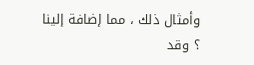وأمثال ذلك ، مما إضافة إلينا ؟ وقد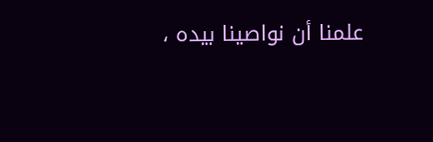علمنا أن نواصينا بيده ،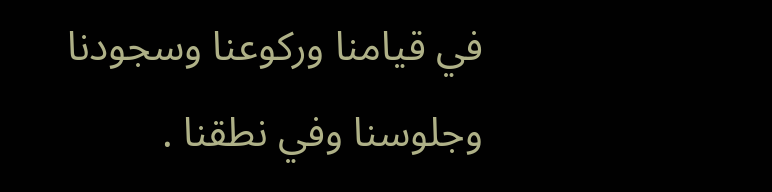في قيامنا وركوعنا وسجودنا وجلوسنا وفي نطقنا .